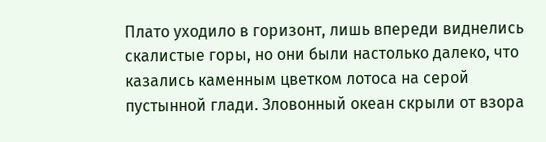Плато уходило в горизонт, лишь впереди виднелись скалистые горы, но они были настолько далеко, что казались каменным цветком лотоса на серой пустынной глади. Зловонный океан скрыли от взора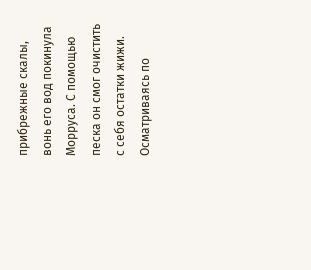прибрежные скалы, вонь его вод покинула Морруса. С помощью песка он смог очистить с себя остатки жижи. Осматриваясь по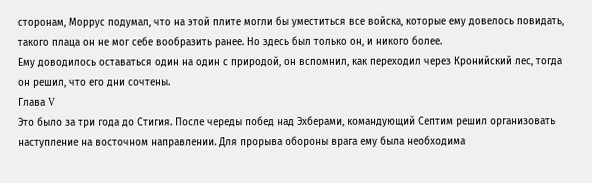сторонам, Моррус подумал, что на этой плите могли бы уместиться все войска, которые ему довелось повидать, такого плаца он не мог себе вообразить ранее. Но здесь был только он, и никого более.
Ему доводилось оставаться один на один с природой, он вспомнил, как переходил через Кронийский лес, тогда он решил, что его дни сочтены.
Глава V
Это было за три года до Стигия. После череды побед над Эхберами, командующий Септим решил организовать наступление на восточном направлении. Для прорыва обороны врага ему была необходима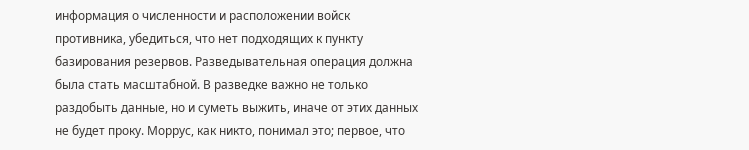информация о численности и расположении войск противника, убедиться, что нет подходящих к пункту базирования резервов. Разведывательная операция должна была стать масштабной. В разведке важно не только раздобыть данные, но и суметь выжить, иначе от этих данных не будет проку. Моррус, как никто, понимал это; первое, что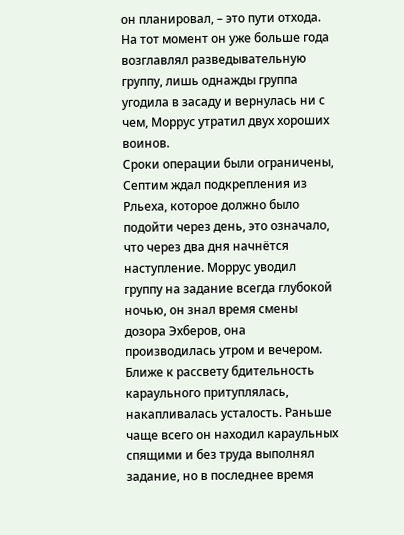он планировал, – это пути отхода. На тот момент он уже больше года возглавлял разведывательную группу, лишь однажды группа угодила в засаду и вернулась ни с чем, Моррус утратил двух хороших воинов.
Сроки операции были ограничены, Септим ждал подкрепления из Рльеха, которое должно было подойти через день, это означало, что через два дня начнётся наступление. Моррус уводил группу на задание всегда глубокой ночью, он знал время смены дозора Эхберов, она производилась утром и вечером. Ближе к рассвету бдительность караульного притуплялась, накапливалась усталость. Раньше чаще всего он находил караульных спящими и без труда выполнял задание, но в последнее время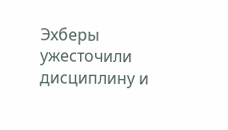Эхберы ужесточили дисциплину и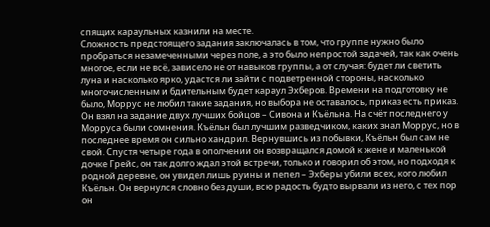спящих караульных казнили на месте.
Сложность предстоящего задания заключалась в том, что группе нужно было пробраться незамеченными через поле, а это было непростой задачей, так как очень многое, если не всё, зависело не от навыков группы, а от случая: будет ли светить луна и насколько ярко, удастся ли зайти с подветренной стороны, насколько многочисленным и бдительным будет караул Эхберов. Времени на подготовку не было, Моррус не любил такие задания, но выбора не оставалось, приказ есть приказ. Он взял на задание двух лучших бойцов – Сивона и Къёльна. На счёт последнего у Морруса были сомнения. Къёльн был лучшим разведчиком, каких знал Моррус, но в последнее время он сильно хандрил. Вернувшись из побывки, Къёльн был сам не свой. Спустя четыре года в ополчении он возвращался домой к жене и маленькой дочке Грейс, он так долго ждал этой встречи, только и говорил об этом, но подходя к родной деревне, он увидел лишь руины и пепел – Эхберы убили всех, кого любил Къёльн. Он вернулся словно без души, всю радость будто вырвали из него, с тех пор он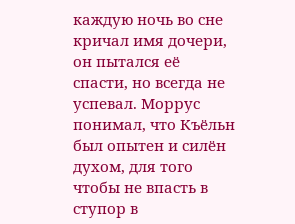каждую ночь во сне кричал имя дочери, он пытался её спасти, но всегда не успевал. Моррус понимал, что Къёльн был опытен и силён духом, для того чтобы не впасть в ступор в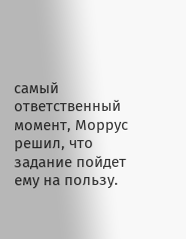самый ответственный момент, Моррус решил, что задание пойдет ему на пользу.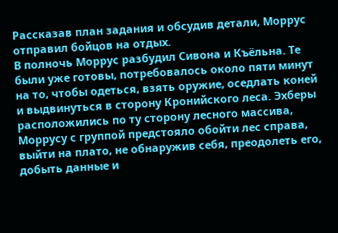Рассказав план задания и обсудив детали, Моррус отправил бойцов на отдых.
В полночь Моррус разбудил Сивона и Къёльна. Те были уже готовы, потребовалось около пяти минут на то, чтобы одеться, взять оружие, оседлать коней и выдвинуться в сторону Кронийского леса. Эхберы расположились по ту сторону лесного массива, Моррусу с группой предстояло обойти лес справа, выйти на плато, не обнаружив себя, преодолеть его, добыть данные и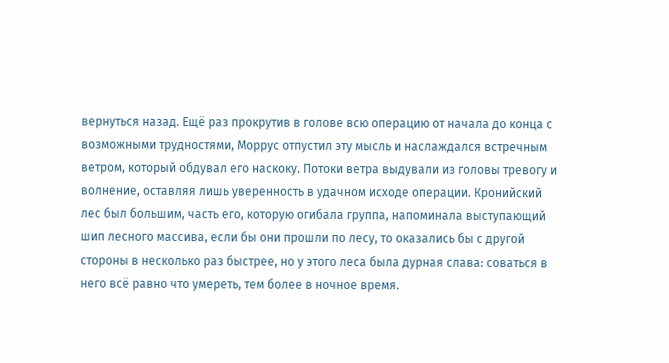вернуться назад. Ещё раз прокрутив в голове всю операцию от начала до конца с возможными трудностями, Моррус отпустил эту мысль и наслаждался встречным ветром, который обдувал его наскоку. Потоки ветра выдували из головы тревогу и волнение, оставляя лишь уверенность в удачном исходе операции. Кронийский лес был большим, часть его, которую огибала группа, напоминала выступающий шип лесного массива, если бы они прошли по лесу, то оказались бы с другой стороны в несколько раз быстрее, но у этого леса была дурная слава: соваться в него всё равно что умереть, тем более в ночное время.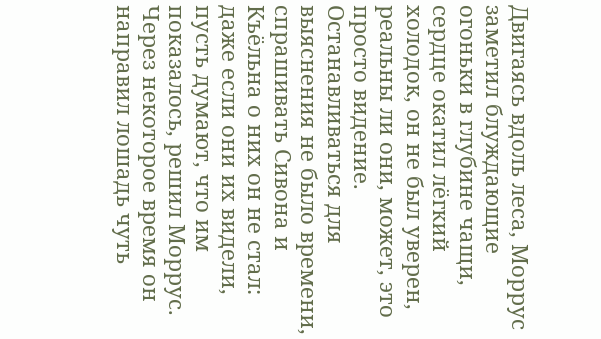Двигаясь вдоль леса, Моррус заметил блуждающие огоньки в глубине чащи, сердце окатил лёгкий холодок, он не был уверен, реальны ли они, может, это просто видение. Останавливаться для выяснения не было времени, спрашивать Сивона и Къёльна о них он не стал: даже если они их видели, пусть думают, что им показалось, решил Моррус. Через некоторое время он направил лошадь чуть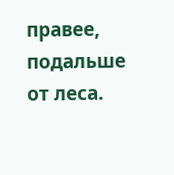правее, подальше от леса.